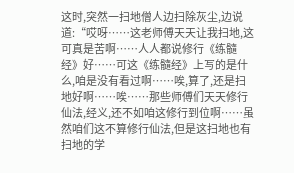这时,突然一扫地僧人边扫除灰尘,边说道:“哎呀……这老师傅天天让我扫地,这可真是苦啊……人人都说修行《练髓经》好……可这《练髓经》上写的是什么,咱是没有看过啊……唉,算了,还是扫地好啊……唉……那些师傅们天天修行仙法,经义,还不如咱这修行到位啊……虽然咱们这不算修行仙法,但是这扫地也有扫地的学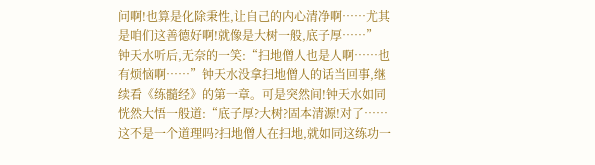问啊!也算是化除秉性,让自己的内心清净啊……尤其是咱们这善德好啊!就像是大树一般,底子厚……”
钟天水听后,无奈的一笑:“扫地僧人也是人啊……也有烦恼啊……”钟天水没拿扫地僧人的话当回事,继续看《练髓经》的第一章。可是突然间!钟天水如同恍然大悟一般道:“底子厚?大树?固本清源!对了……这不是一个道理吗?扫地僧人在扫地,就如同这练功一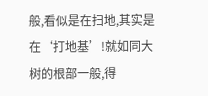般,看似是在扫地,其实是在‘打地基’!就如同大树的根部一般,得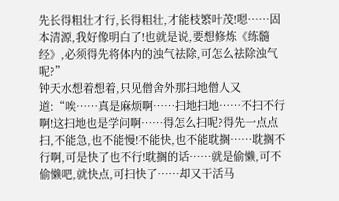先长得粗壮才行,长得粗壮,才能枝繁叶茂!嗯……固本清源,我好像明白了!也就是说,要想修炼《练髓经》,必须得先将体内的浊气祛除,可怎么祛除浊气呢?”
钟天水想着想着,只见僧舍外那扫地僧人又道:“唉……真是麻烦啊……扫地扫地……不扫不行啊!这扫地也是学问啊……得怎么扫呢?得先一点点扫,不能急,也不能慢!不能快,也不能耽搁……耽搁不行啊,可是快了也不行!耽搁的话……就是偷懒,可不偷懒吧,就快点,可扫快了……却又干活马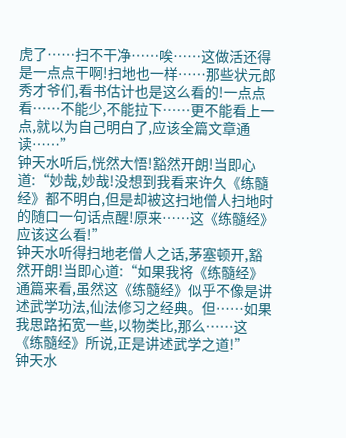虎了……扫不干净……唉……这做活还得是一点点干啊!扫地也一样……那些状元郎秀才爷们,看书估计也是这么看的!一点点看……不能少,不能拉下……更不能看上一点,就以为自己明白了,应该全篇文章通读……”
钟天水听后,恍然大悟!豁然开朗!当即心道:“妙哉,妙哉!没想到我看来许久《练髓经》都不明白,但是却被这扫地僧人扫地时的随口一句话点醒!原来……这《练髓经》应该这么看!”
钟天水听得扫地老僧人之话,茅塞顿开,豁然开朗!当即心道:“如果我将《练髓经》通篇来看,虽然这《练髓经》似乎不像是讲述武学功法,仙法修习之经典。但……如果我思路拓宽一些,以物类比,那么……这《练髓经》所说,正是讲述武学之道!”
钟天水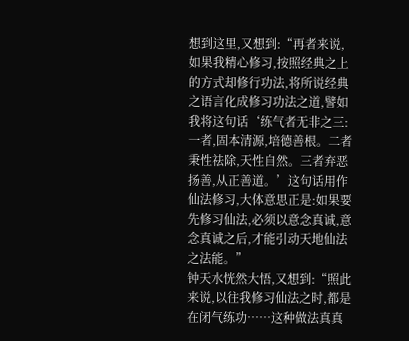想到这里,又想到:“再者来说,如果我精心修习,按照经典之上的方式却修行功法,将所说经典之语言化成修习功法之道,譬如我将这句话‘练气者无非之三:一者,固本清源,培德善根。二者秉性祛除,天性自然。三者弃恶扬善,从正善道。’这句话用作仙法修习,大体意思正是:如果要先修习仙法,必须以意念真诚,意念真诚之后,才能引动天地仙法之法能。”
钟天水恍然大悟,又想到:“照此来说,以往我修习仙法之时,都是在闭气练功……这种做法真真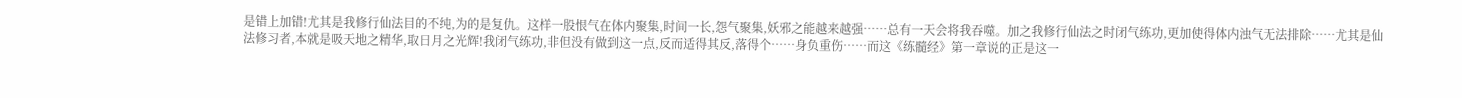是错上加错!尤其是我修行仙法目的不纯,为的是复仇。这样一股恨气在体内聚集,时间一长,怨气聚集,妖邪之能越来越强……总有一天会将我吞噬。加之我修行仙法之时闭气练功,更加使得体内浊气无法排除……尤其是仙法修习者,本就是吸天地之精华,取日月之光辉!我闭气练功,非但没有做到这一点,反而适得其反,落得个……身负重伤……而这《练髓经》第一章说的正是这一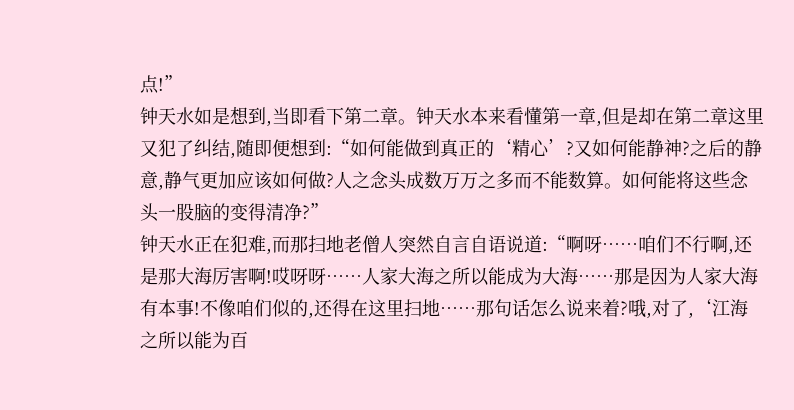点!”
钟天水如是想到,当即看下第二章。钟天水本来看懂第一章,但是却在第二章这里又犯了纠结,随即便想到:“如何能做到真正的‘精心’?又如何能静神?之后的静意,静气更加应该如何做?人之念头成数万万之多而不能数算。如何能将这些念头一股脑的变得清净?”
钟天水正在犯难,而那扫地老僧人突然自言自语说道:“啊呀……咱们不行啊,还是那大海厉害啊!哎呀呀……人家大海之所以能成为大海……那是因为人家大海有本事!不像咱们似的,还得在这里扫地……那句话怎么说来着?哦,对了,‘江海之所以能为百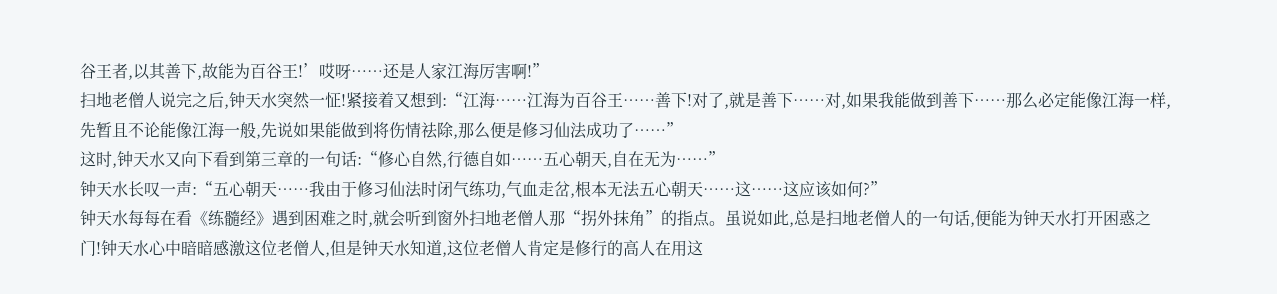谷王者,以其善下,故能为百谷王!’哎呀……还是人家江海厉害啊!”
扫地老僧人说完之后,钟天水突然一怔!紧接着又想到:“江海……江海为百谷王……善下!对了,就是善下……对,如果我能做到善下……那么必定能像江海一样,先暂且不论能像江海一般,先说如果能做到将伤情祛除,那么便是修习仙法成功了……”
这时,钟天水又向下看到第三章的一句话:“修心自然,行德自如……五心朝天,自在无为……”
钟天水长叹一声:“五心朝天……我由于修习仙法时闭气练功,气血走岔,根本无法五心朝天……这……这应该如何?”
钟天水每每在看《练髓经》遇到困难之时,就会听到窗外扫地老僧人那“拐外抹角”的指点。虽说如此,总是扫地老僧人的一句话,便能为钟天水打开困惑之门!钟天水心中暗暗感激这位老僧人,但是钟天水知道,这位老僧人肯定是修行的高人在用这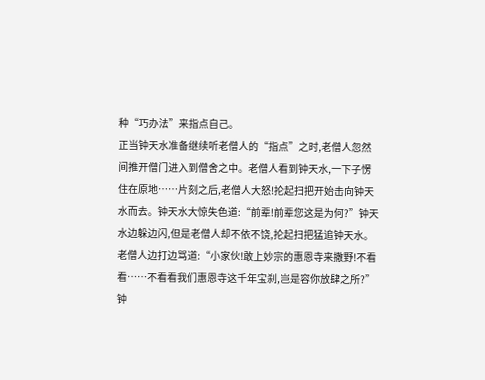种“巧办法”来指点自己。
正当钟天水准备继续听老僧人的“指点”之时,老僧人忽然间推开僧门进入到僧舍之中。老僧人看到钟天水,一下子愣住在原地……片刻之后,老僧人大怒!抡起扫把开始击向钟天水而去。钟天水大惊失色道:“前辈!前辈您这是为何?”钟天水边躲边闪,但是老僧人却不依不饶,抡起扫把猛追钟天水。
老僧人边打边骂道:“小家伙!敢上妙宗的惠恩寺来撒野!不看看……不看看我们惠恩寺这千年宝刹,岂是容你放肆之所?”
钟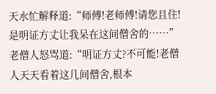天水忙解释道:“师傅!老师傅!请您且住!是明证方丈让我呆在这间僧舍的……”
老僧人怒骂道:“明证方丈?不可能!老僧人天天看着这几间僧舍,根本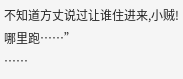不知道方丈说过让谁住进来,小贼!哪里跑……”
……